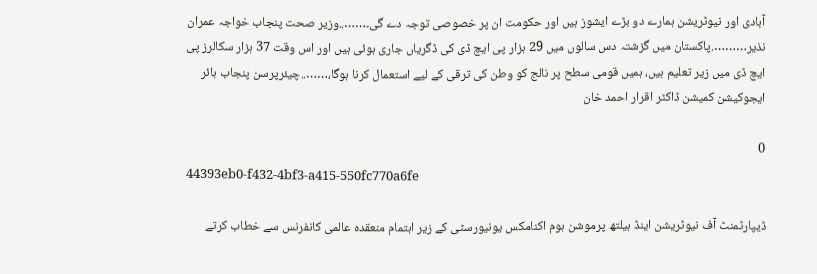آبادی اور نیوٹریشن ہمارے دو بڑے ایشوز ہیں اور حکومت ان پر خصوصی توجہ دے گی۔……..وزیر صحت پنجاب خواجہ عمران نذیر……….پاکستان میں گزشتہ دس سالوں میں 29 ہزار پی ایچ ڈی کی ڈگریاں جاری ہوئی ہیں اور اس وقت 37 ہزار سکالرز پی ایچ ڈی میں زیر تعلیم ہیں، ہمیں قومی سطح پر نالج کو وطن کی ترقی کے لیے استعمال کرنا ہوگا،……..چیئرپرسن پنجاب ہائر ایجوکیشن کمیشن ڈاکٹر اقرار احمد خان

0
44393eb0-f432-4bf3-a415-550fc770a6fe

ڈیپارٹمنٹ آف نیوٹریشن اینڈ ہیلتھ پرموشن ہوم اکنامکس یونیورسٹی کے زیر اہتمام منعقدہ عالمی کانفرنس سے خطاب کرتے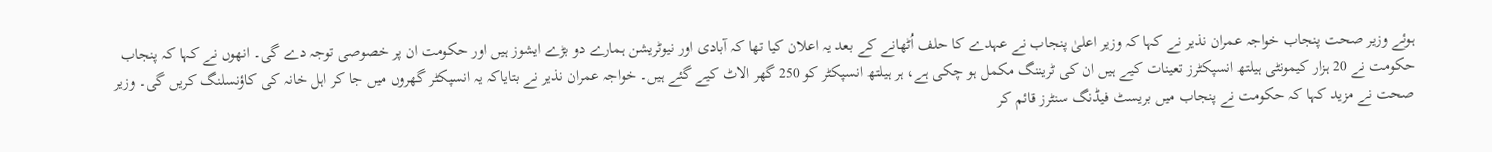ہوئے وزیر صحت پنجاب خواجہ عمران نذیر نے کہا کہ وزیر اعلیٰ پنجاب نے عہدے کا حلف اُٹھانے کے بعد یہ اعلان کیا تھا کہ آبادی اور نیوٹریشن ہمارے دو بڑے ایشوز ہیں اور حکومت ان پر خصوصی توجہ دے گی۔ انھوں نے کہا کہ پنجاب حکومت نے 20 ہزار کیمونٹی ہیلتھ انسپکٹرز تعینات کیے ہیں ان کی ٹریننگ مکمل ہو چکی ہے، ہر ہیلتھ انسپکٹر کو 250 گھر الاٹ کیے گئے ہیں۔ خواجہ عمران نذیر نے بتایاکہ یہ انسپکٹر گھروں میں جا کر اہل خانہ کی کاؤنسلنگ کریں گی۔ وزیر صحت نے مزید کہا کہ حکومت نے پنجاب میں بریسٹ فیڈنگ سنٹرز قائم کر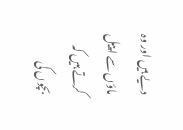دیے ہیں اور وہ ماؤں سے اپیل کرتے ہیں کہ بچوں کی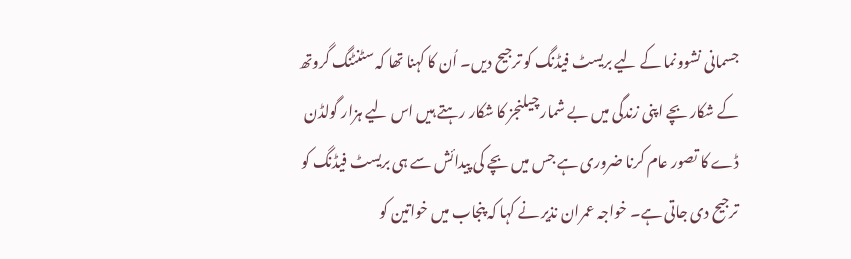جسمانی نشوونما کے لیے بریسٹ فیڈنگ کو ترجیح دیں۔ اُن کا کہنا تھا کہ سٹنٹنگ گروتھ کے شکار بچے اپنی زندگی میں بے شمار چیلنجز کا شکار رہتے ہیں اس لیے ہزار گولڈن ڈے کا تصور عام کرنا ضروری ہے جس میں بچے کی پیدائش سے ہی بریسٹ فیڈنگ کو ترجیح دی جاتی ہے۔ خواجہ عمران نذیر نے کہا کہ پنجاب میں خواتین کو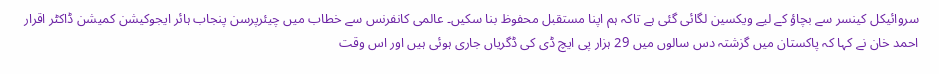سروائیکل کینسر سے بچاؤ کے لیے ویکسین لگائی گئی ہے تاکہ ہم اپنا مستقبل محفوظ بنا سکیں۔ عالمی کانفرنس سے خطاب میں چیئرپرسن پنجاب ہائر ایجوکیشن کمیشن ڈاکٹر اقرار احمد خان نے کہا کہ پاکستان میں گزشتہ دس سالوں میں 29 ہزار پی ایچ ڈی کی ڈگریاں جاری ہوئی ہیں اور اس وقت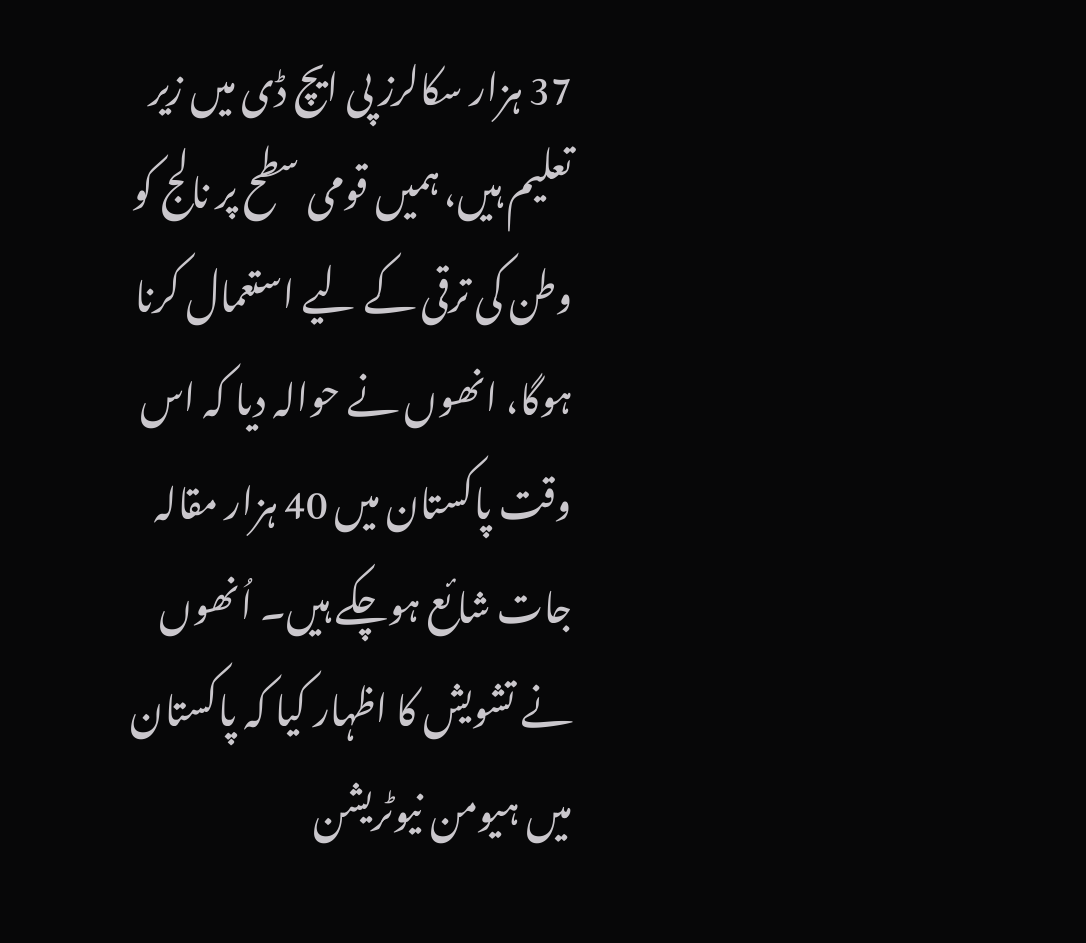37 ہزار سکالرز پی ایچ ڈی میں زیر تعلیم ہیں، ہمیں قومی سطح پر نالج کو وطن کی ترقی کے لیے استعمال کرنا ہوگا، انھوں نے حوالہ دیا کہ اس وقت پاکستان میں 40 ہزار مقالہ جات شائع ہوچکے ہیں۔ اُنھوں نے تشویش کا اظہار کیا کہ پاکستان میں ہیومن نیوٹریشن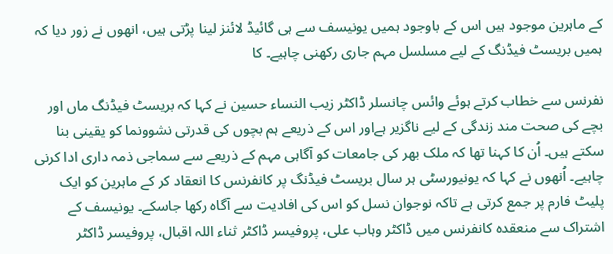کے ماہرین موجود ہیں اس کے باوجود ہمیں یونیسف سے ہی گائیڈ لائنز لینا پڑتی ہیں، انھوں نے زور دیا کہ ہمیں بریسٹ فیڈنگ کے لیے مسلسل مہم جاری رکھنی چاہیے۔ کا

نفرنس سے خطاب کرتے ہوئے وائس چانسلر ڈاکٹر زیب النساء حسین نے کہا کہ بریسٹ فیڈنگ ماں اور بچے کی صحت مند زندگی کے لیے ناگزیر ہےاور اس کے ذریعے ہم بچوں کی قدرتی نشوونما کو یقینی بنا سکتے ہیں۔ اُن کا کہنا تھا کہ ملک بھر کی جامعات کو آگاہی مہم کے ذریعے سے سماجی ذمہ داری ادا کرنی چاہیے۔ اُنھوں نے کہا کہ یونیورسٹی ہر سال بریسٹ فیڈنگ پر کانفرنس کا انعقاد کر کے ماہرین کو ایک پلیٹ فارم پر جمع کرتی ہے تاکہ نوجوان نسل کو اس کی افادیت سے آگاہ رکھا جاسکے۔ یونیسف کے اشتراک سے منعقدہ کانفرنس میں ڈاکٹر وہاب علی، پروفیسر ڈاکٹر ثناء اللہ اقبال، پروفیسر ڈاکٹر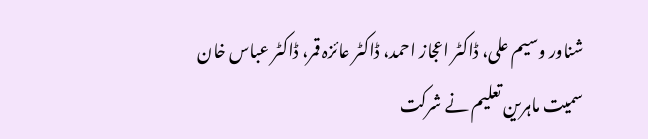شناور وسیم علی، ڈاکٹر اعجاز احمد، ڈاکٹر عائزہ قمر، ڈاکٹر عباس خان سمیت ماہرین تعلیم نے شرکت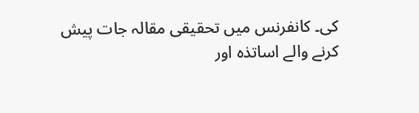کی۔ کانفرنس میں تحقیقی مقالہ جات پیش کرنے والے اساتذہ اور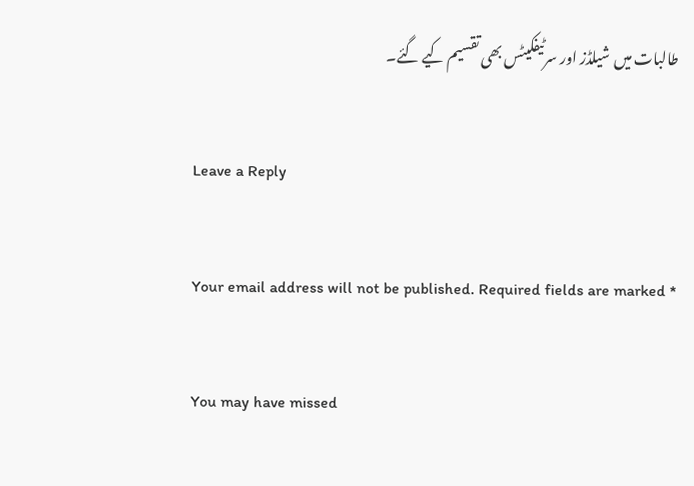طالبات میں شیلڈز اور سرٹیفکیٹس بھی تقسیم کیے گئے۔

Leave a Reply

Your email address will not be published. Required fields are marked *

You may have missed